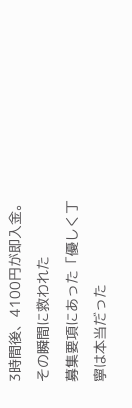3時間後、4100円が即入金。その瞬間に救われた
募集要項にあった「優しく丁寧は本当だった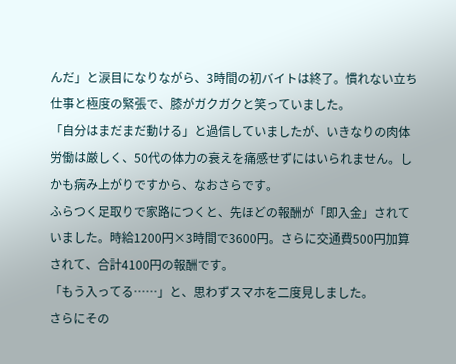んだ」と涙目になりながら、3時間の初バイトは終了。慣れない立ち仕事と極度の緊張で、膝がガクガクと笑っていました。
「自分はまだまだ動ける」と過信していましたが、いきなりの肉体労働は厳しく、50代の体力の衰えを痛感せずにはいられません。しかも病み上がりですから、なおさらです。
ふらつく足取りで家路につくと、先ほどの報酬が「即入金」されていました。時給1200円×3時間で3600円。さらに交通費500円加算されて、合計4100円の報酬です。
「もう入ってる……」と、思わずスマホを二度見しました。
さらにその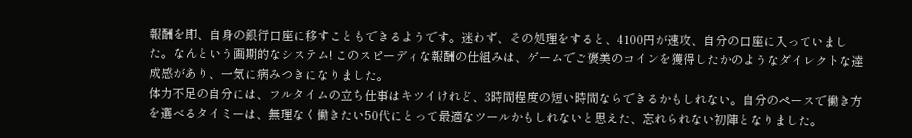報酬を即、自身の銀行口座に移すこともできるようです。迷わず、その処理をすると、4100円が速攻、自分の口座に入っていました。なんという画期的なシステム! このスピーディな報酬の仕組みは、ゲームでご褒美のコインを獲得したかのようなダイレクトな達成感があり、一気に病みつきになりました。
体力不足の自分には、フルタイムの立ち仕事はキツイけれど、3時間程度の短い時間ならできるかもしれない。自分のペースで働き方を選べるタイミーは、無理なく働きたい50代にとって最適なツールかもしれないと思えた、忘れられない初陣となりました。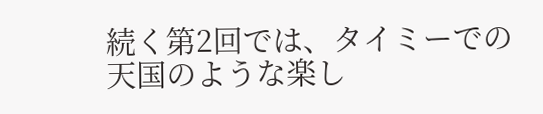続く第2回では、タイミーでの天国のような楽し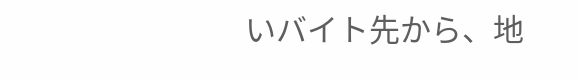いバイト先から、地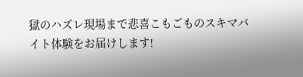獄のハズレ現場まで悲喜こもごものスキマバイト体験をお届けします!